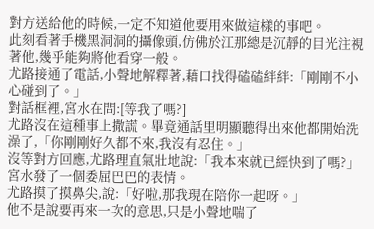對方送給他的時候,一定不知道他要用來做這樣的事吧。
此刻看著手機黑洞洞的攝像頭,仿佛於江那總是沉靜的目光注視著他,幾乎能夠將他看穿一般。
尤路接通了電話,小聲地解釋著,藉口找得磕磕絆絆:「剛剛不小心碰到了。」
對話框裡,宮水在問:[等我了嗎?]
尤路沒在這種事上撒謊。畢竟通話里明顯聽得出來他都開始洗澡了,「你剛剛好久都不來,我沒有忍住。」
沒等對方回應,尤路理直氣壯地說:「我本來就已經快到了嗎?」
宮水發了一個委屈巴巴的表情。
尤路摸了摸鼻尖,說:「好啦,那我現在陪你一起呀。」
他不是說要再來一次的意思,只是小聲地喘了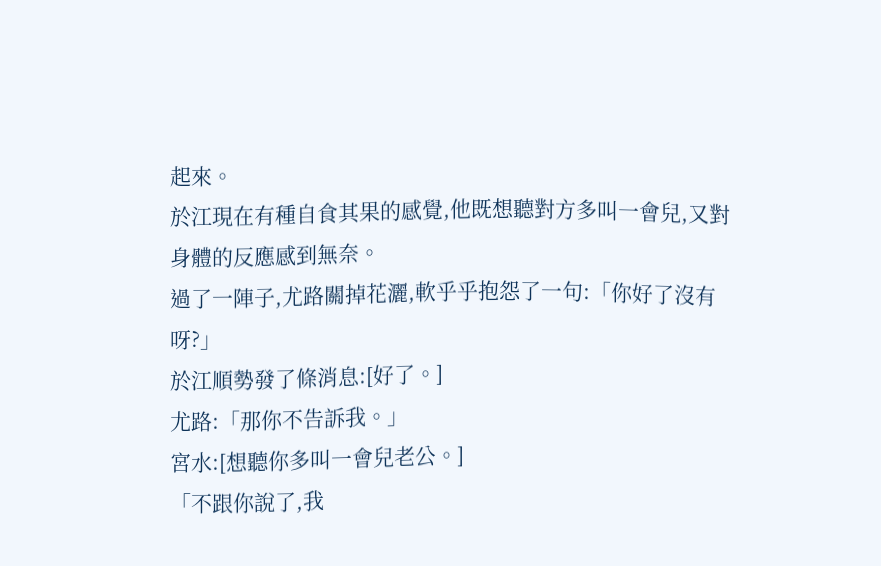起來。
於江現在有種自食其果的感覺,他既想聽對方多叫一會兒,又對身體的反應感到無奈。
過了一陣子,尤路關掉花灑,軟乎乎抱怨了一句:「你好了沒有呀?」
於江順勢發了條消息:[好了。]
尤路:「那你不告訴我。」
宮水:[想聽你多叫一會兒老公。]
「不跟你說了,我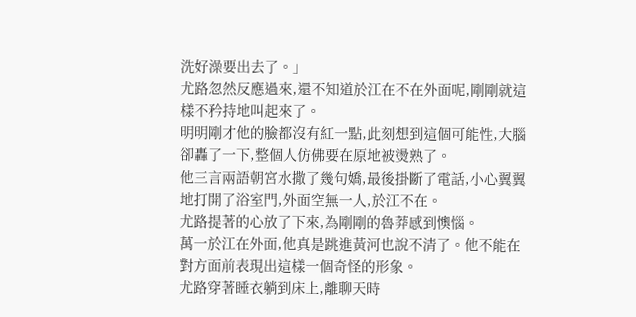洗好澡要出去了。」
尤路忽然反應過來,還不知道於江在不在外面呢,剛剛就這樣不矜持地叫起來了。
明明剛才他的臉都沒有紅一點,此刻想到這個可能性,大腦卻轟了一下,整個人仿佛要在原地被燙熟了。
他三言兩語朝宮水撒了幾句嬌,最後掛斷了電話,小心翼翼地打開了浴室門,外面空無一人,於江不在。
尤路提著的心放了下來,為剛剛的魯莽感到懊惱。
萬一於江在外面,他真是跳進黃河也說不清了。他不能在對方面前表現出這樣一個奇怪的形象。
尤路穿著睡衣躺到床上,離聊天時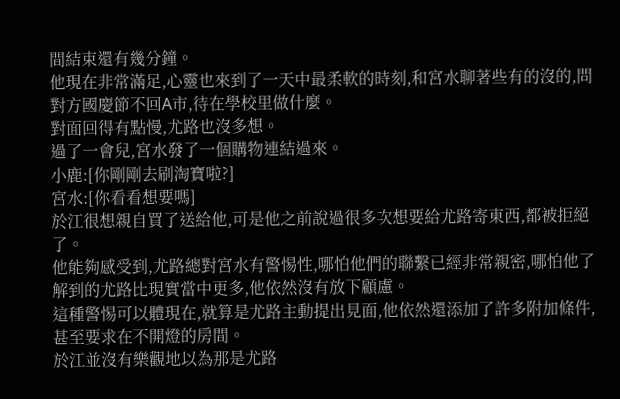間結束還有幾分鐘。
他現在非常滿足,心靈也來到了一天中最柔軟的時刻,和宮水聊著些有的沒的,問對方國慶節不回A市,待在學校里做什麼。
對面回得有點慢,尤路也沒多想。
過了一會兒,宮水發了一個購物連結過來。
小鹿:[你剛剛去刷淘寶啦?]
宮水:[你看看想要嗎]
於江很想親自買了送給他,可是他之前說過很多次想要給尤路寄東西,都被拒絕了。
他能夠感受到,尤路總對宮水有警惕性,哪怕他們的聯繫已經非常親密,哪怕他了解到的尤路比現實當中更多,他依然沒有放下顧慮。
這種警惕可以體現在,就算是尤路主動提出見面,他依然還添加了許多附加條件,甚至要求在不開燈的房間。
於江並沒有樂觀地以為那是尤路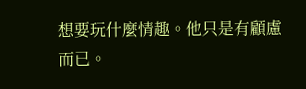想要玩什麼情趣。他只是有顧慮而已。